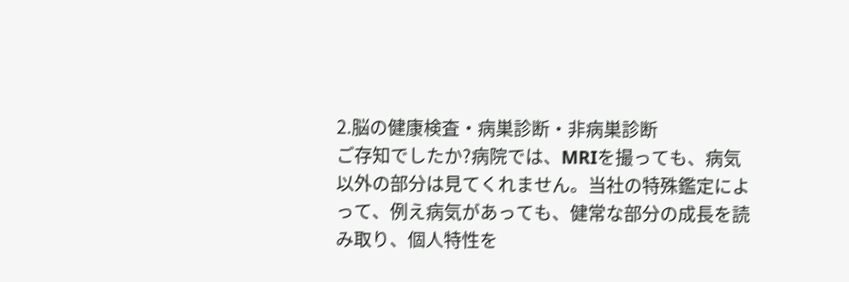2.脳の健康検査・病巣診断・非病巣診断
ご存知でしたか?病院では、MRIを撮っても、病気以外の部分は見てくれません。当社の特殊鑑定によって、例え病気があっても、健常な部分の成長を読み取り、個人特性を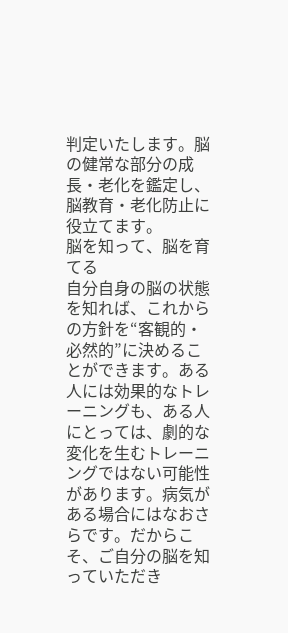判定いたします。脳の健常な部分の成長・老化を鑑定し、脳教育・老化防止に役立てます。
脳を知って、脳を育てる
自分自身の脳の状態を知れば、これからの方針を“客観的・必然的”に決めることができます。ある人には効果的なトレーニングも、ある人にとっては、劇的な変化を生むトレーニングではない可能性があります。病気がある場合にはなおさらです。だからこそ、ご自分の脳を知っていただき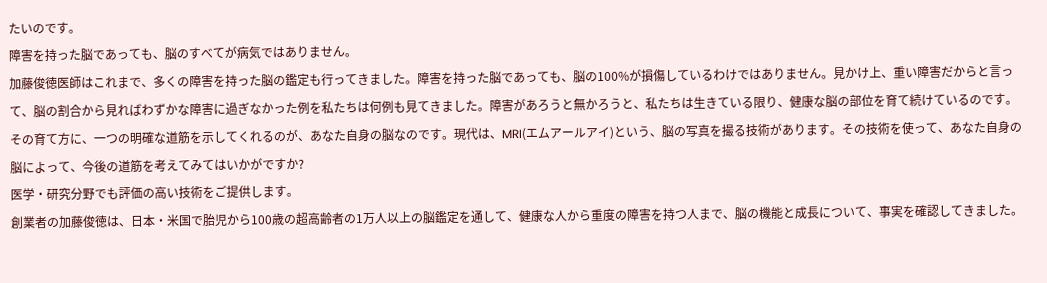たいのです。
障害を持った脳であっても、脳のすべてが病気ではありません。
加藤俊徳医師はこれまで、多くの障害を持った脳の鑑定も行ってきました。障害を持った脳であっても、脳の100%が損傷しているわけではありません。見かけ上、重い障害だからと言って、脳の割合から見ればわずかな障害に過ぎなかった例を私たちは何例も見てきました。障害があろうと無かろうと、私たちは生きている限り、健康な脳の部位を育て続けているのです。その育て方に、一つの明確な道筋を示してくれるのが、あなた自身の脳なのです。現代は、MRI(エムアールアイ)という、脳の写真を撮る技術があります。その技術を使って、あなた自身の脳によって、今後の道筋を考えてみてはいかがですか?
医学・研究分野でも評価の高い技術をご提供します。
創業者の加藤俊徳は、日本・米国で胎児から100歳の超高齢者の1万人以上の脳鑑定を通して、健康な人から重度の障害を持つ人まで、脳の機能と成長について、事実を確認してきました。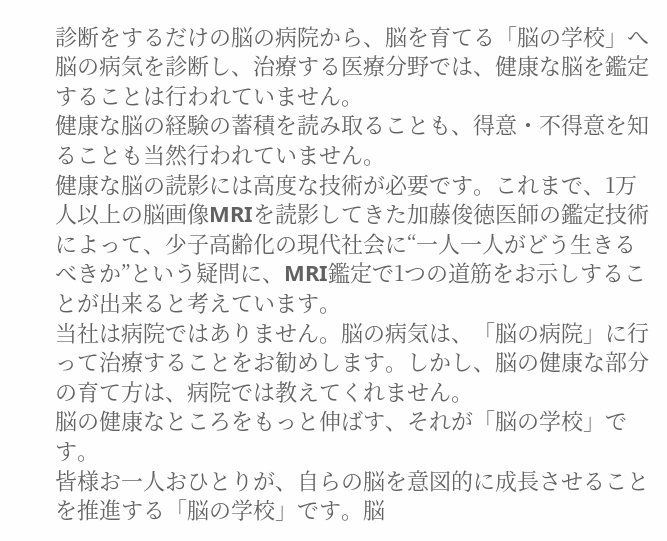診断をするだけの脳の病院から、脳を育てる「脳の学校」へ
脳の病気を診断し、治療する医療分野では、健康な脳を鑑定することは行われていません。
健康な脳の経験の蓄積を読み取ることも、得意・不得意を知ることも当然行われていません。
健康な脳の読影には高度な技術が必要です。これまで、1万人以上の脳画像MRIを読影してきた加藤俊徳医師の鑑定技術によって、少子高齢化の現代社会に“一人一人がどう生きるべきか”という疑問に、MRI鑑定で1つの道筋をお示しすることが出来ると考えています。
当社は病院ではありません。脳の病気は、「脳の病院」に行って治療することをお勧めします。しかし、脳の健康な部分の育て方は、病院では教えてくれません。
脳の健康なところをもっと伸ばす、それが「脳の学校」です。
皆様お一人おひとりが、自らの脳を意図的に成長させることを推進する「脳の学校」です。脳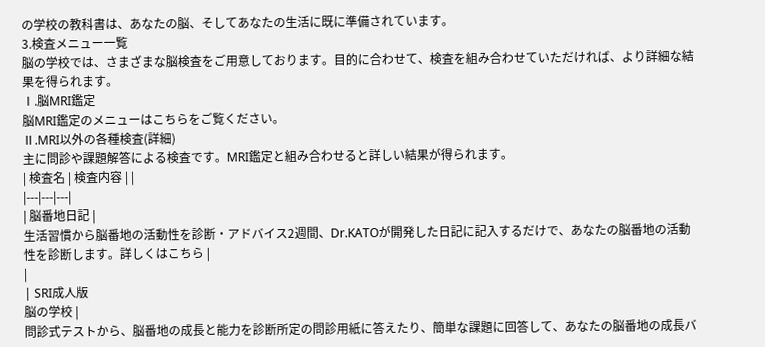の学校の教科書は、あなたの脳、そしてあなたの生活に既に準備されています。
3.検査メニュー一覧
脳の学校では、さまざまな脳検査をご用意しております。目的に合わせて、検査を組み合わせていただければ、より詳細な結果を得られます。
Ⅰ.脳MRI鑑定
脳MRI鑑定のメニューはこちらをご覧ください。
Ⅱ.MRI以外の各種検査(詳細)
主に問診や課題解答による検査です。MRI鑑定と組み合わせると詳しい結果が得られます。
| 検査名 | 検査内容 | |
|---|---|---|
| 脳番地日記 |
生活習慣から脳番地の活動性を診断・アドバイス2週間、Dr.KATOが開発した日記に記入するだけで、あなたの脳番地の活動性を診断します。詳しくはこちら |
|
| SRI成人版
脳の学校 |
問診式テストから、脳番地の成長と能力を診断所定の問診用紙に答えたり、簡単な課題に回答して、あなたの脳番地の成長バ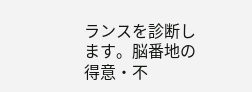ランスを診断します。脳番地の得意・不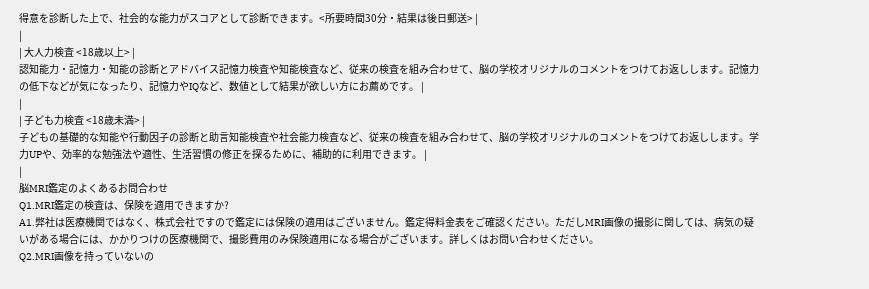得意を診断した上で、社会的な能力がスコアとして診断できます。<所要時間30分・結果は後日郵送> |
|
| 大人力検査 <18歳以上> |
認知能力・記憶力・知能の診断とアドバイス記憶力検査や知能検査など、従来の検査を組み合わせて、脳の学校オリジナルのコメントをつけてお返しします。記憶力の低下などが気になったり、記憶力やIQなど、数値として結果が欲しい方にお薦めです。 |
|
| 子ども力検査 <18歳未満> |
子どもの基礎的な知能や行動因子の診断と助言知能検査や社会能力検査など、従来の検査を組み合わせて、脳の学校オリジナルのコメントをつけてお返しします。学力UPや、効率的な勉強法や適性、生活習慣の修正を探るために、補助的に利用できます。 |
|
脳MRI鑑定のよくあるお問合わせ
Q1.MRI鑑定の検査は、保険を適用できますか?
A1.弊社は医療機関ではなく、株式会社ですので鑑定には保険の適用はございません。鑑定得料金表をご確認ください。ただしMRI画像の撮影に関しては、病気の疑いがある場合には、かかりつけの医療機関で、撮影費用のみ保険適用になる場合がございます。詳しくはお問い合わせください。
Q2.MRI画像を持っていないの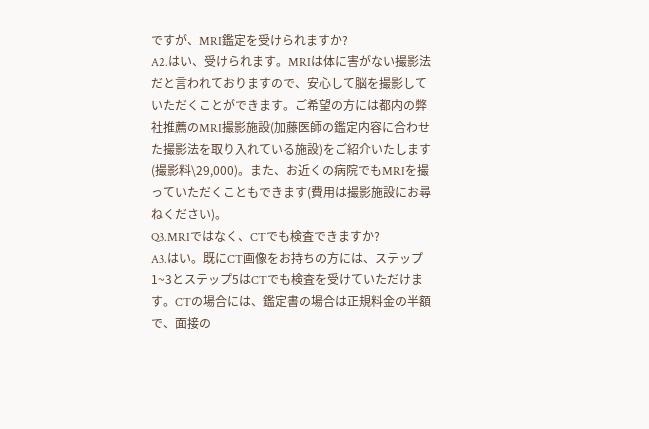ですが、MRI鑑定を受けられますか?
A2.はい、受けられます。MRIは体に害がない撮影法だと言われておりますので、安心して脳を撮影していただくことができます。ご希望の方には都内の弊社推薦のMRI撮影施設(加藤医師の鑑定内容に合わせた撮影法を取り入れている施設)をご紹介いたします(撮影料\29,000)。また、お近くの病院でもMRIを撮っていただくこともできます(費用は撮影施設にお尋ねください)。
Q3.MRIではなく、CTでも検査できますか?
A3.はい。既にCT画像をお持ちの方には、ステップ1~3とステップ5はCTでも検査を受けていただけます。CTの場合には、鑑定書の場合は正規料金の半額で、面接の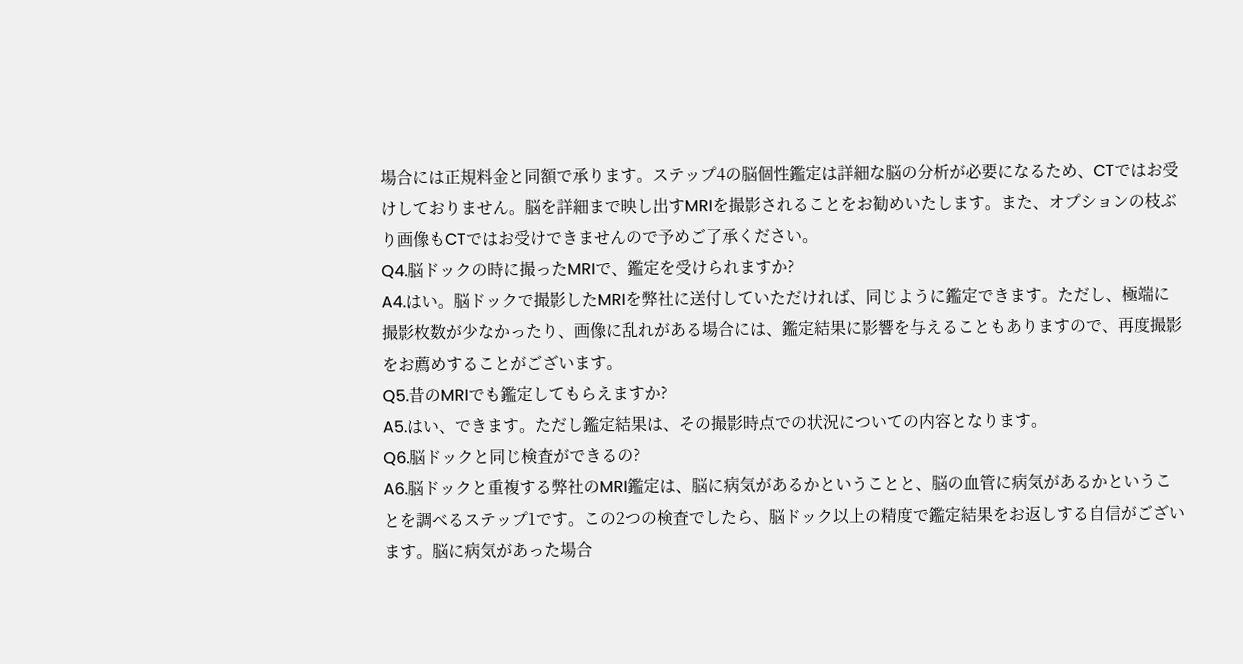場合には正規料金と同額で承ります。ステップ4の脳個性鑑定は詳細な脳の分析が必要になるため、CTではお受けしておりません。脳を詳細まで映し出すMRIを撮影されることをお勧めいたします。また、オプションの枝ぶり画像もCTではお受けできませんので予めご了承ください。
Q4.脳ドックの時に撮ったMRIで、鑑定を受けられますか?
A4.はい。脳ドックで撮影したMRIを弊社に送付していただければ、同じように鑑定できます。ただし、極端に撮影枚数が少なかったり、画像に乱れがある場合には、鑑定結果に影響を与えることもありますので、再度撮影をお薦めすることがございます。
Q5.昔のMRIでも鑑定してもらえますか?
A5.はい、できます。ただし鑑定結果は、その撮影時点での状況についての内容となります。
Q6.脳ドックと同じ検査ができるの?
A6.脳ドックと重複する弊社のMRI鑑定は、脳に病気があるかということと、脳の血管に病気があるかということを調べるステップ1です。この2つの検査でしたら、脳ドック以上の精度で鑑定結果をお返しする自信がございます。脳に病気があった場合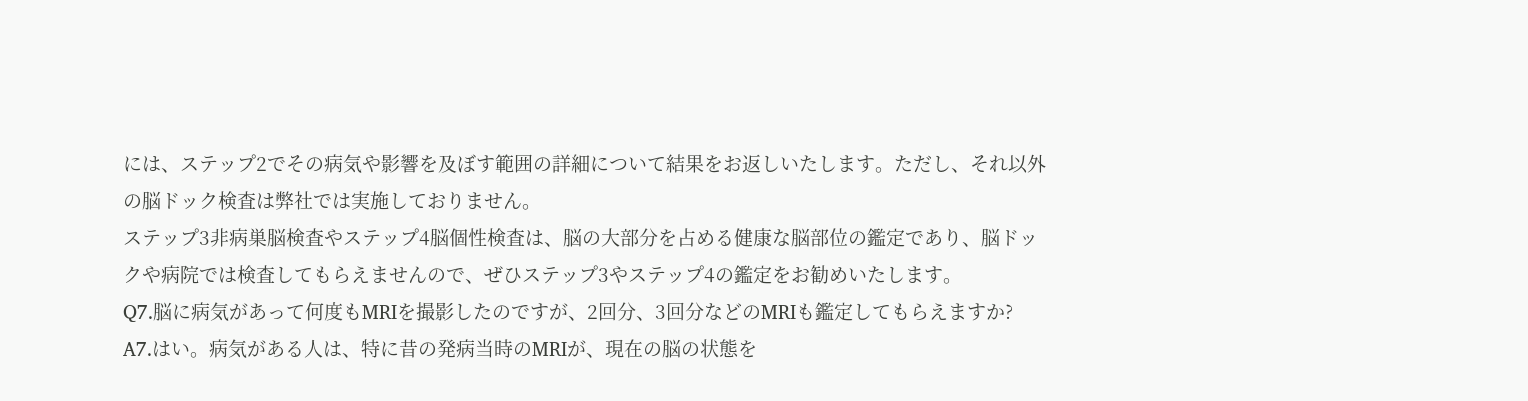には、ステップ2でその病気や影響を及ぼす範囲の詳細について結果をお返しいたします。ただし、それ以外の脳ドック検査は弊社では実施しておりません。
ステップ3非病巣脳検査やステップ4脳個性検査は、脳の大部分を占める健康な脳部位の鑑定であり、脳ドックや病院では検査してもらえませんので、ぜひステップ3やステップ4の鑑定をお勧めいたします。
Q7.脳に病気があって何度もMRIを撮影したのですが、2回分、3回分などのMRIも鑑定してもらえますか?
A7.はい。病気がある人は、特に昔の発病当時のMRIが、現在の脳の状態を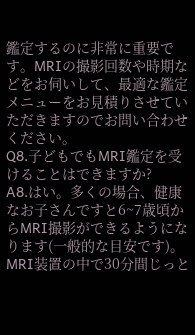鑑定するのに非常に重要です。MRIの撮影回数や時期などをお伺いして、最適な鑑定メニューをお見積りさせていただきますのでお問い合わせください。
Q8.子どもでもMRI鑑定を受けることはできますか?
A8.はい。多くの場合、健康なお子さんですと6~7歳頃からMRI撮影ができるようになります(一般的な目安です)。MRI装置の中で30分間じっと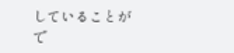していることがで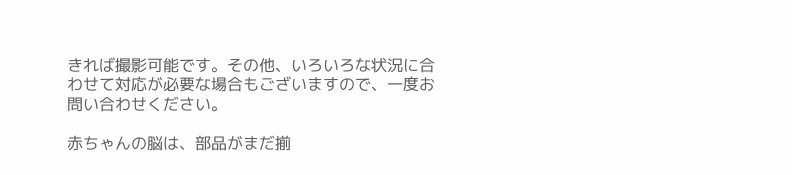きれば撮影可能です。その他、いろいろな状況に合わせて対応が必要な場合もございますので、一度お問い合わせください。

赤ちゃんの脳は、部品がまだ揃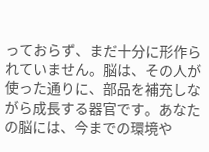っておらず、まだ十分に形作られていません。脳は、その人が使った通りに、部品を補充しながら成長する器官です。あなたの脳には、今までの環境や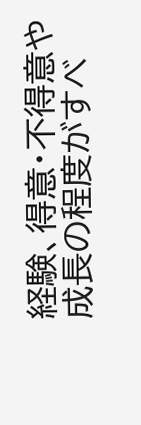経験、得意・不得意や成長の程度がすべ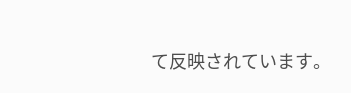て反映されています。